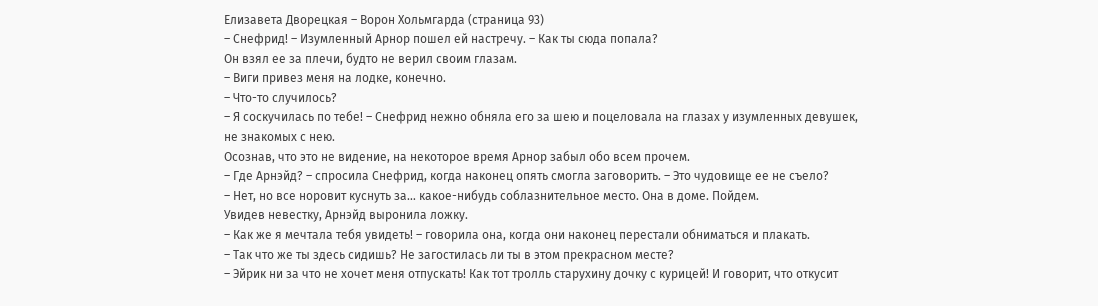Елизавета Дворецкая – Ворон Хольмгарда (страница 93)
– Снефрид! – Изумленный Арнор пошел ей настречу. – Как ты сюда попала?
Он взял ее за плечи, будто не верил своим глазам.
– Виги привез меня на лодке, конечно.
– Что-то случилось?
– Я соскучилась по тебе! – Снефрид нежно обняла его за шею и поцеловала на глазах у изумленных девушек, не знакомых с нею.
Осознав, что это не видение, на некоторое время Арнор забыл обо всем прочем.
– Где Арнэйд? – спросила Снефрид, когда наконец опять смогла заговорить. – Это чудовище ее не съело?
– Нет, но все норовит куснуть за… какое-нибудь соблазнительное место. Она в доме. Пойдем.
Увидев невестку, Арнэйд выронила ложку.
– Как же я мечтала тебя увидеть! – говорила она, когда они наконец перестали обниматься и плакать.
– Так что же ты здесь сидишь? Не загостилась ли ты в этом прекрасном месте?
– Эйрик ни за что не хочет меня отпускать! Как тот тролль старухину дочку с курицей! И говорит, что откусит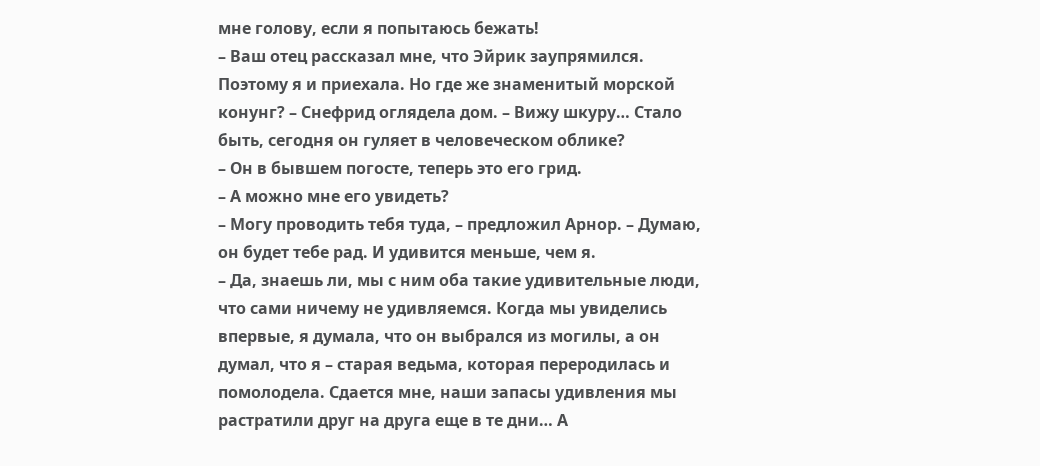мне голову, если я попытаюсь бежать!
– Ваш отец рассказал мне, что Эйрик заупрямился. Поэтому я и приехала. Но где же знаменитый морской конунг? – Снефрид оглядела дом. – Вижу шкуру… Стало быть, сегодня он гуляет в человеческом облике?
– Он в бывшем погосте, теперь это его грид.
– А можно мне его увидеть?
– Могу проводить тебя туда, – предложил Арнор. – Думаю, он будет тебе рад. И удивится меньше, чем я.
– Да, знаешь ли, мы с ним оба такие удивительные люди, что сами ничему не удивляемся. Когда мы увиделись впервые, я думала, что он выбрался из могилы, а он думал, что я – старая ведьма, которая переродилась и помолодела. Сдается мне, наши запасы удивления мы растратили друг на друга еще в те дни… А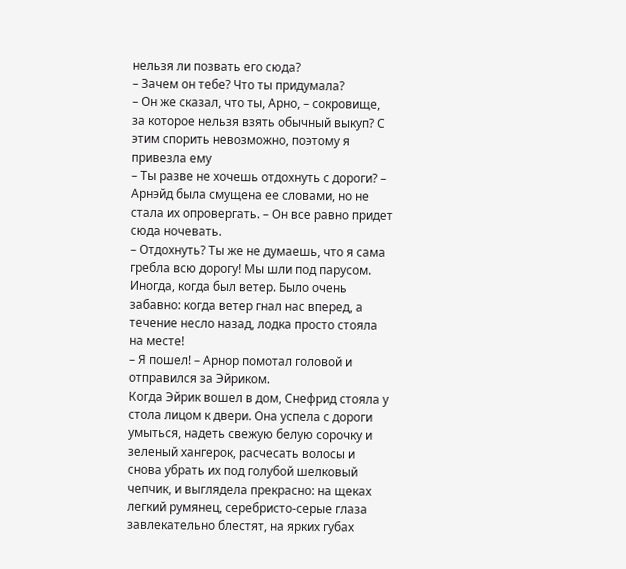нельзя ли позвать его сюда?
– Зачем он тебе? Что ты придумала?
– Он же сказал, что ты, Арно, – сокровище, за которое нельзя взять обычный выкуп? С этим спорить невозможно, поэтому я привезла ему
– Ты разве не хочешь отдохнуть с дороги? – Арнэйд была смущена ее словами, но не стала их опровергать. – Он все равно придет сюда ночевать.
– Отдохнуть? Ты же не думаешь, что я сама гребла всю дорогу! Мы шли под парусом. Иногда, когда был ветер. Было очень забавно: когда ветер гнал нас вперед, а течение несло назад, лодка просто стояла на месте!
– Я пошел! – Арнор помотал головой и отправился за Эйриком.
Когда Эйрик вошел в дом, Снефрид стояла у стола лицом к двери. Она успела с дороги умыться, надеть свежую белую сорочку и зеленый хангерок, расчесать волосы и снова убрать их под голубой шелковый чепчик, и выглядела прекрасно: на щеках легкий румянец, серебристо-серые глаза завлекательно блестят, на ярких губах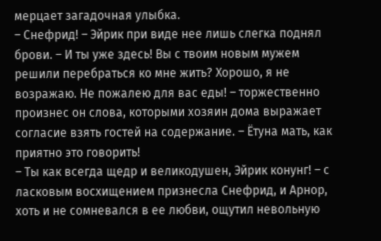мерцает загадочная улыбка.
– Снефрид! – Эйрик при виде нее лишь слегка поднял брови. – И ты уже здесь! Вы с твоим новым мужем решили перебраться ко мне жить? Хорошо, я не возражаю. Не пожалею для вас еды! – торжественно произнес он слова, которыми хозяин дома выражает согласие взять гостей на содержание. – Ётуна мать, как приятно это говорить!
– Ты как всегда щедр и великодушен, Эйрик конунг! – с ласковым восхищением признесла Снефрид, и Арнор, хоть и не сомневался в ее любви, ощутил невольную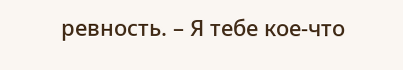ревность. – Я тебе кое-что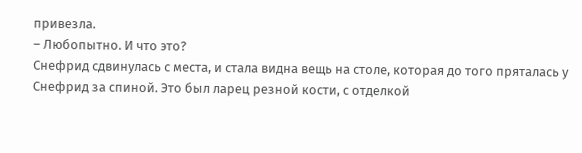привезла.
– Любопытно. И что это?
Снефрид сдвинулась с места, и стала видна вещь на столе, которая до того пряталась у Снефрид за спиной. Это был ларец резной кости, с отделкой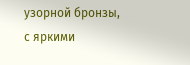узорной бронзы, с яркими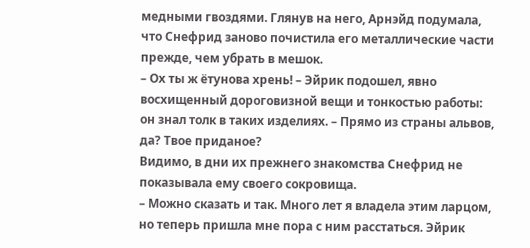медными гвоздями. Глянув на него, Арнэйд подумала, что Снефрид заново почистила его металлические части прежде, чем убрать в мешок.
– Ох ты ж ётунова хрень! – Эйрик подошел, явно восхищенный дороговизной вещи и тонкостью работы: он знал толк в таких изделиях. – Прямо из страны альвов, да? Твое приданое?
Видимо, в дни их прежнего знакомства Снефрид не показывала ему своего сокровища.
– Можно сказать и так. Много лет я владела этим ларцом, но теперь пришла мне пора с ним расстаться. Эйрик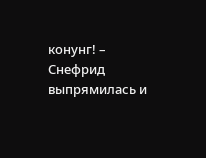конунг! – Снефрид выпрямилась и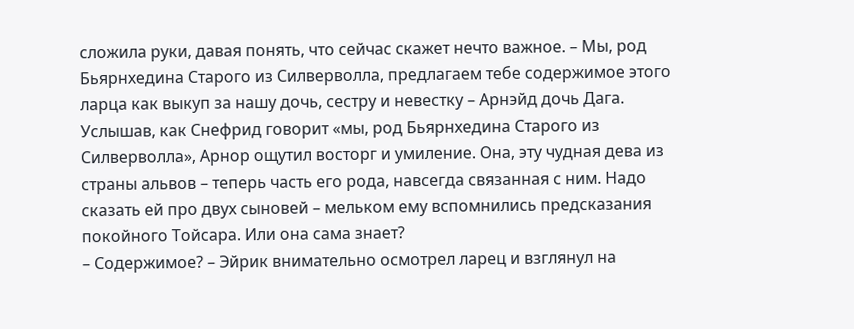сложила руки, давая понять, что сейчас скажет нечто важное. – Мы, род Бьярнхедина Старого из Силверволла, предлагаем тебе содержимое этого ларца как выкуп за нашу дочь, сестру и невестку – Арнэйд дочь Дага.
Услышав, как Снефрид говорит «мы, род Бьярнхедина Старого из Силверволла», Арнор ощутил восторг и умиление. Она, эту чудная дева из страны альвов – теперь часть его рода, навсегда связанная с ним. Надо сказать ей про двух сыновей – мельком ему вспомнились предсказания покойного Тойсара. Или она сама знает?
– Содержимое? – Эйрик внимательно осмотрел ларец и взглянул на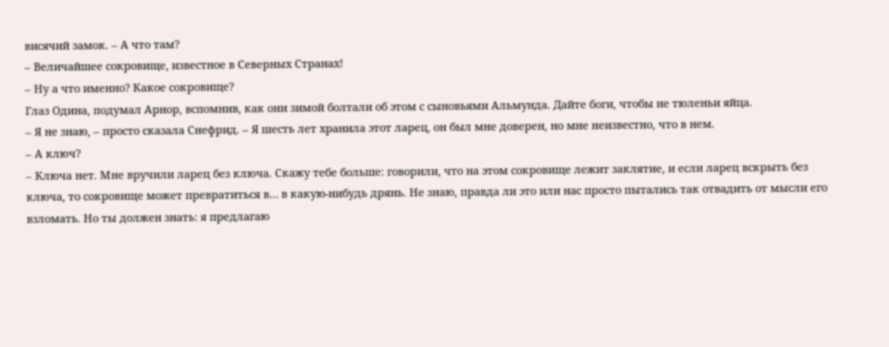висячий замок. – А что там?
– Величайшее сокровище, известное в Северных Странах!
– Ну а что именно? Какое сокровище?
Глаз Одина, подумал Арнор, вспомнив, как они зимой болтали об этом с сыновьями Альмунда. Дайте боги, чтобы не тюленьи яйца.
– Я не знаю, – просто сказала Снефрид. – Я шесть лет хранила этот ларец, он был мне доверен, но мне неизвестно, что в нем.
– А ключ?
– Ключа нет. Мне вручили ларец без ключа. Скажу тебе больше: говорили, что на этом сокровище лежит заклятие, и если ларец вскрыть без ключа, то сокровище может превратиться в… в какую-нибудь дрянь. Не знаю, правда ли это или нас просто пытались так отвадить от мысли его взломать. Но ты должен знать: я предлагаю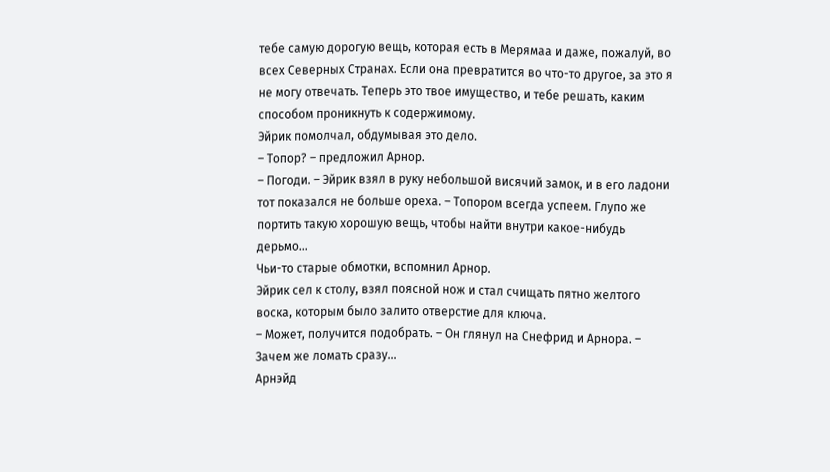тебе самую дорогую вещь, которая есть в Мерямаа и даже, пожалуй, во всех Северных Странах. Если она превратится во что-то другое, за это я не могу отвечать. Теперь это твое имущество, и тебе решать, каким способом проникнуть к содержимому.
Эйрик помолчал, обдумывая это дело.
– Топор? – предложил Арнор.
– Погоди. – Эйрик взял в руку небольшой висячий замок, и в его ладони тот показался не больше ореха. – Топором всегда успеем. Глупо же портить такую хорошую вещь, чтобы найти внутри какое-нибудь дерьмо…
Чьи-то старые обмотки, вспомнил Арнор.
Эйрик сел к столу, взял поясной нож и стал счищать пятно желтого воска, которым было залито отверстие для ключа.
– Может, получится подобрать. – Он глянул на Снефрид и Арнора. – Зачем же ломать сразу…
Арнэйд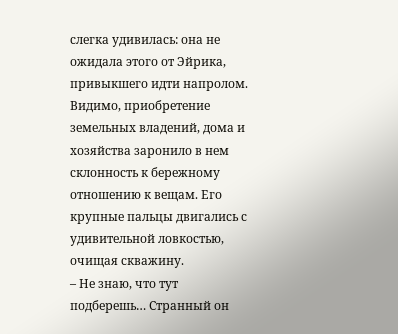слегка удивилась: она не ожидала этого от Эйрика, привыкшего идти напролом. Видимо, приобретение земельных владений, дома и хозяйства заронило в нем склонность к бережному отношению к вещам. Его крупные пальцы двигались с удивительной ловкостью, очищая скважину.
– Не знаю, что тут подберешь… Странный он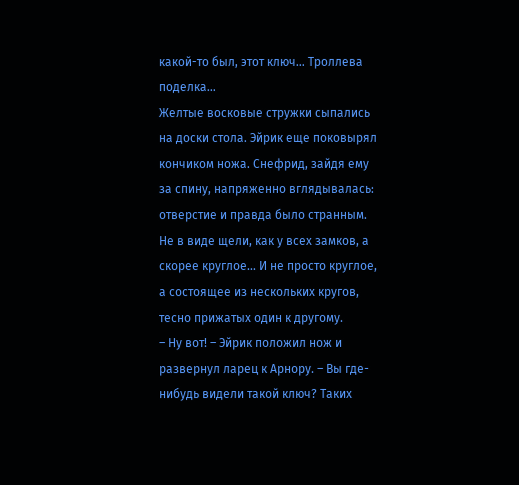какой-то был, этот ключ… Троллева поделка…
Желтые восковые стружки сыпались на доски стола. Эйрик еще поковырял кончиком ножа. Снефрид, зайдя ему за спину, напряженно вглядывалась: отверстие и правда было странным. Не в виде щели, как у всех замков, а скорее круглое… И не просто круглое, а состоящее из нескольких кругов, тесно прижатых один к другому.
– Ну вот! – Эйрик положил нож и развернул ларец к Арнору. – Вы где-нибудь видели такой ключ? Таких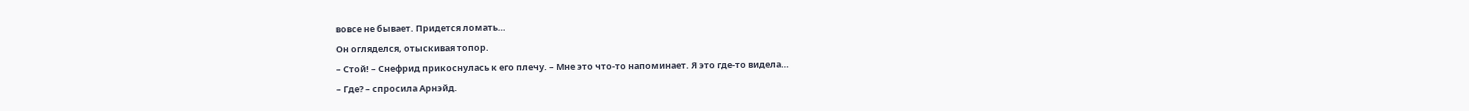вовсе не бывает. Придется ломать…
Он огляделся, отыскивая топор.
– Стой! – Снефрид прикоснулась к его плечу. – Мне это что-то напоминает. Я это где-то видела…
– Где? – спросила Арнэйд.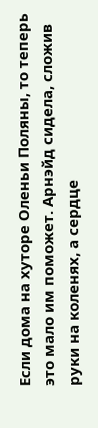Если дома на хуторе Оленьи Поляны, то теперь это мало им поможет. Арнэйд сидела, сложив руки на коленях, а сердце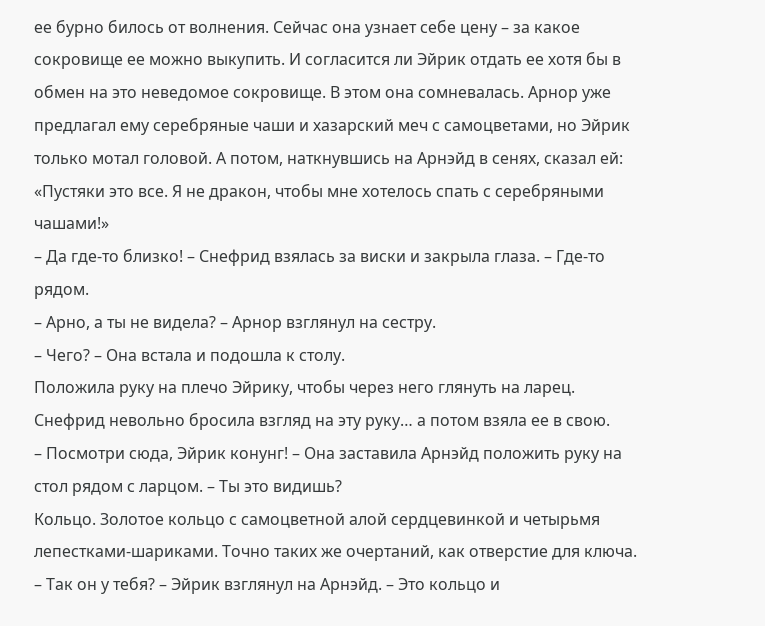ее бурно билось от волнения. Сейчас она узнает себе цену – за какое сокровище ее можно выкупить. И согласится ли Эйрик отдать ее хотя бы в обмен на это неведомое сокровище. В этом она сомневалась. Арнор уже предлагал ему серебряные чаши и хазарский меч с самоцветами, но Эйрик только мотал головой. А потом, наткнувшись на Арнэйд в сенях, сказал ей: «Пустяки это все. Я не дракон, чтобы мне хотелось спать с серебряными чашами!»
– Да где-то близко! – Снефрид взялась за виски и закрыла глаза. – Где-то рядом.
– Арно, а ты не видела? – Арнор взглянул на сестру.
– Чего? – Она встала и подошла к столу.
Положила руку на плечо Эйрику, чтобы через него глянуть на ларец. Снефрид невольно бросила взгляд на эту руку… а потом взяла ее в свою.
– Посмотри сюда, Эйрик конунг! – Она заставила Арнэйд положить руку на стол рядом с ларцом. – Ты это видишь?
Кольцо. Золотое кольцо с самоцветной алой сердцевинкой и четырьмя лепестками-шариками. Точно таких же очертаний, как отверстие для ключа.
– Так он у тебя? – Эйрик взглянул на Арнэйд. – Это кольцо и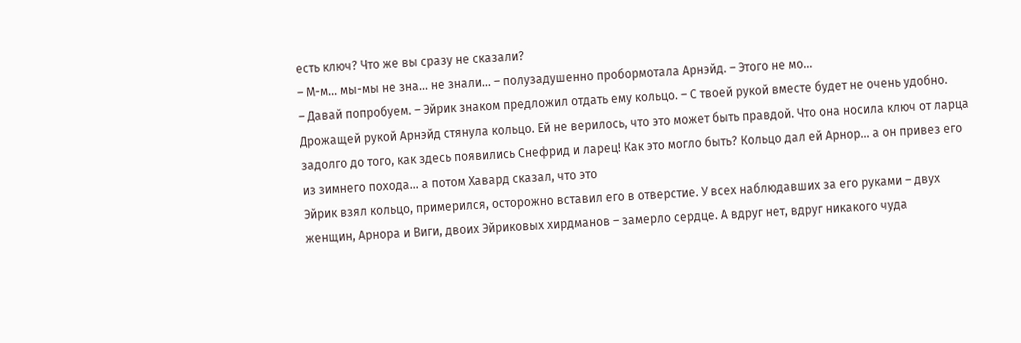есть ключ? Что же вы сразу не сказали?
– М-м… мы-мы не зна… не знали… – полузадушенно пробормотала Арнэйд. – Этого не мо…
– Давай попробуем. – Эйрик знаком предложил отдать ему кольцо. – С твоей рукой вместе будет не очень удобно.
Дрожащей рукой Арнэйд стянула кольцо. Ей не верилось, что это может быть правдой. Что она носила ключ от ларца задолго до того, как здесь появились Снефрид и ларец! Как это могло быть? Кольцо дал ей Арнор… а он привез его из зимнего похода… а потом Хавард сказал, что это
Эйрик взял кольцо, примерился, осторожно вставил его в отверстие. У всех наблюдавших за его руками – двух женщин, Арнора и Виги, двоих Эйриковых хирдманов – замерло сердце. А вдруг нет, вдруг никакого чуда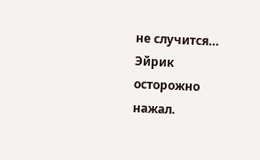не случится…
Эйрик осторожно нажал.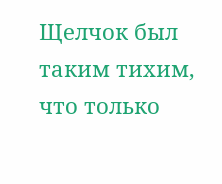Щелчок был таким тихим, что только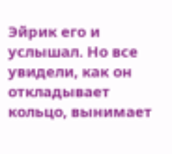Эйрик его и услышал. Но все увидели, как он откладывает кольцо, вынимает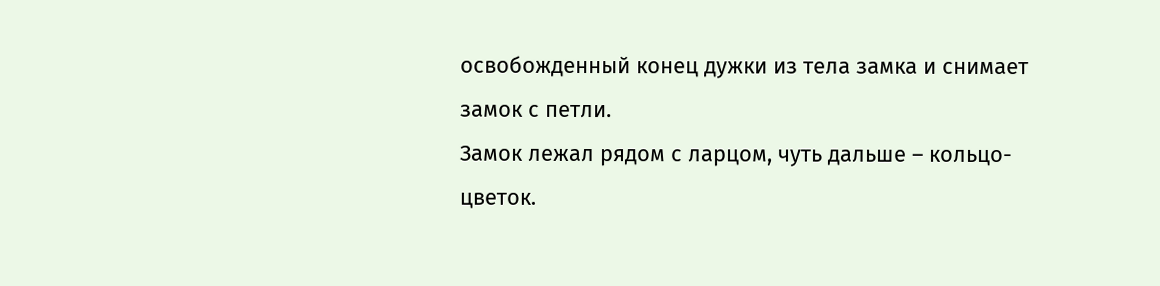освобожденный конец дужки из тела замка и снимает замок с петли.
Замок лежал рядом с ларцом, чуть дальше – кольцо-цветок.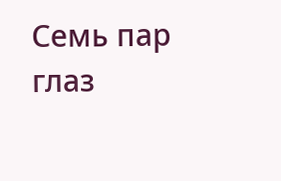Семь пар глаз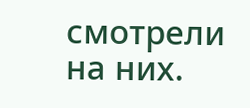смотрели на них.